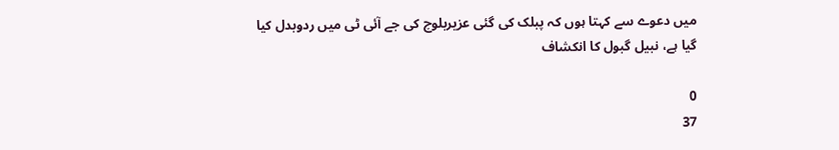میں دعوے سے کہتا ہوں کہ پبلک کی گئی عزیربلوچ کی جے آئی ٹی میں ردوبدل کیا گیا ہے، نبیل گبول کا انکشاف

0
37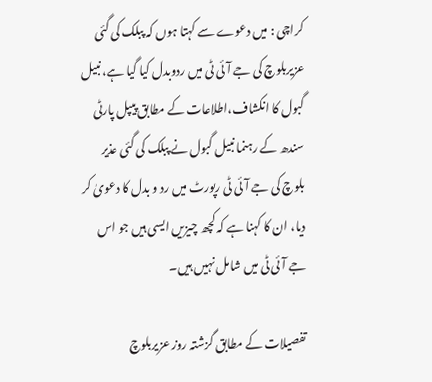کراچی : میں دعوے سے کہتا ہوں کہ پبلک کی گئی عزیربلوچ کی جے آئی ٹی میں ردوبدل کیا گیا ہے، نبیل گبول کا انکشاف،اطلاعات کے مطابق پیپل پارٹی سندھ کے رہنما نبیل گبول نے پبلک کی گئی عذیر بلوچ کی جے آئی ٹی رپورٹ میں رد و بدل کا دعویٰ کر دیا، ان کا کہنا ہے کہ کچھ چیزیں ایسی ہیں جو اس جے آئی ٹی میں شامل نہیں ہیں۔

تفصیلات کے مطابق گزشتہ روز عزیربلوچ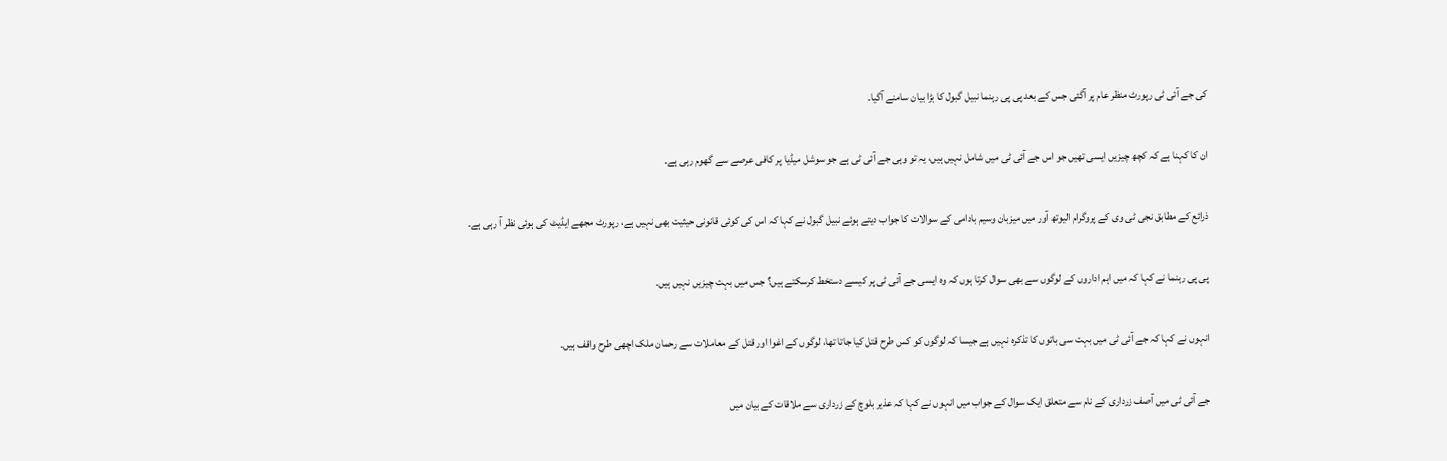کی جے آئی ٹی رپورٹ منظر عام پر آگئی جس کے بعد پی پی رہنما نبیل گبول کا بڑا بیان سامنے آگیا۔

ان کا کہنا ہے کہ کچھ چیزیں ایسی تھیں جو اس جے آئی ٹی میں شامل نہیں ہیں، یہ تو وہی جے آئی ٹی ہے جو سوشل میڈیا پر کافی عرصے سے گھوم رہی ہے۔

ذرائع کے مطابق نجی ٹی وی کے پروگرام الیوتھ آور میں میزبان وسیم بادامی کے سوالات کا جواب دیتے ہوئے نبیل گبول نے کہا کہ اس کی کوئی قانونی حیثیت بھی نہیں ہے، رپورٹ مجھے ایڈیٹ کی ہوئی نظر آ رہی ہے۔

پی پی رہنما نے کہا کہ میں اہم اداروں کے لوگوں سے بھی سوال کرتا ہوں کہ وہ ایسی جے آئی ٹی پر کیسے دستخط کرسکتے ہیں؟ جس میں بہت چیزیں نہیں ہیں۔

انہوں نے کہا کہ جے آئی ٹی میں بہت سی باتوں کا تذکرہ نہیں ہے جیسا کہ لوگوں کو کس طرح قتل کیا جاتا تھا، لوگوں کے اغوا اور قتل کے معاملات سے رحمان ملک اچھی طرح واقف ہیں۔

جے آئی ٹی میں آصف زرداری کے نام سے متعلق ایک سوال کے جواب میں انہوں نے کہا کہ عذیر بلوچ کے زرداری سے ملاقات کے بیان میں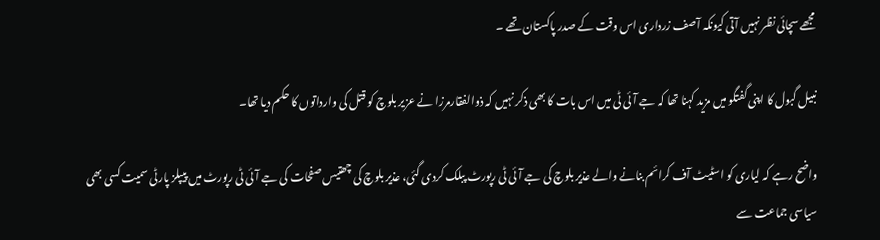مجھے سچائی نظر نہیں آتی کیونکہ آصف زرداری اس وقت کے صدر پاکستان تھے ۔

نبیل گبول کا اپنی گفتگو میں مزید کہنا تھا کہ جے آئی ٹی میں اس بات کا بھی ذکر نہیں کہ ذوالفقارمرزا نے عزیر بلوچ کو قتل کی وارداتوں کا حکم دیا تھا۔

واضح رہے کہ لیاری کو اسٹیٹ آف کرائم بنانے والے عذیر بلوچ کی جے آئی ٹی رپورٹ پبلک کردی گئی، عذیر بلوچ کی چھتیس صفحات کی جے آئی ٹی رپورٹ میں پیپلز پارٹی سمیت کسی بھی سیاسی جماعت سے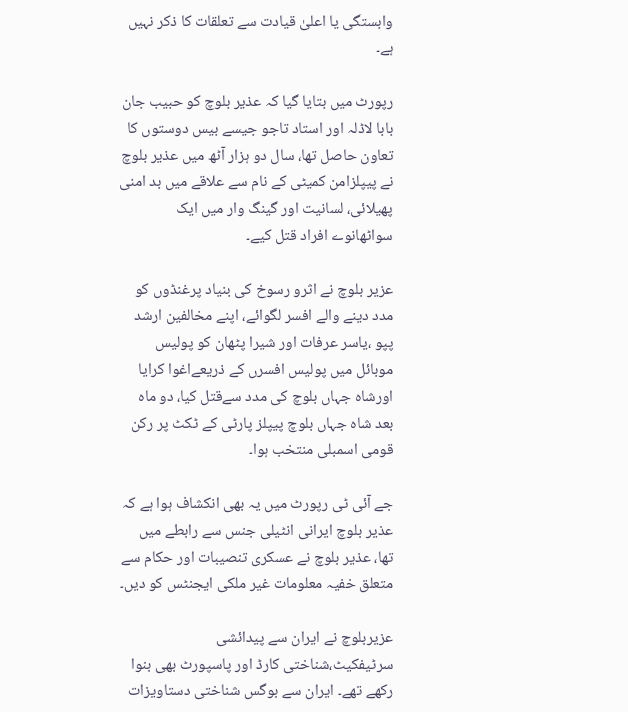وابستگی یا اعلیٰ قیادت سے تعلقات کا ذکر نہیں ہے۔

رپورٹ میں بتایا گیا کہ عذیر بلوچ کو حبیب جان بابا لاڈلہ اور استاد تاجو جیسے بیس دوستوں کا تعاون حاصل تھا، سال دو ہزار آٹھ میں عذیر بلوچ نے پیپلزامن کمیٹی کے نام سے علاقے میں بد امنی پھیلائی، لسانیت اور گینگ وار میں ایک سواٹھانوے افراد قتل کیے۔

عزیر بلوچ نے اثرو رسوخ کی بنیاد پرغنڈوں کو مدد دینے والے افسر لگوائے، اپنے مخالفین ارشد پپو ،یاسر عرفات اور شیرا پٹھان کو پولیس موبائل میں پولیس افسرں کے ذریعےاغوا کرایا اورشاہ جہاں بلوچ کی مدد سےقتل کیا، دو ماہ بعد شاہ جہاں بلوچ پیپلز پارٹی کے ٹکٹ پر رکن قومی اسمبلی منتخب ہوا۔

جے آئی ٹی رپورٹ میں یہ بھی انکشاف ہوا ہے کہ عذیر بلوچ ایرانی انٹیلی جنس سے رابطے میں تھا، عذیر بلوچ نے عسکری تنصیبات اور حکام سے متعلق خفیہ معلومات غیر ملکی ایجنٹس کو دیں۔

عزیربلوچ نے ایران سے پیدائشی سرٹیفکیٹ،شناختی کارڈ اور پاسپورٹ بھی بنوا رکھے تھے۔ ایران سے بوگس شناختی دستاویزات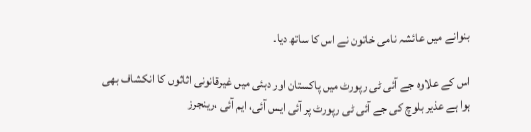بنوانے میں عائشہ نامی خاتون نے اس کا ساتھ دیا۔

اس کے علاوہ جے آئی ٹی رپورٹ میں پاکستان اور دبئی میں غیرقانونی اثاثوں کا انکشاف بھی ہوا ہے عذیر بلوچ کی جے آئی ٹی رپورٹ پر آئی ایس آئی، ایم آئی ،رینجرز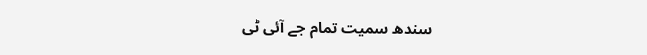سندھ سمیت تمام جے آئی ٹی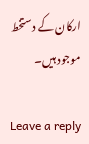ارکان کے دستخط موجود ہیں۔

Leave a reply